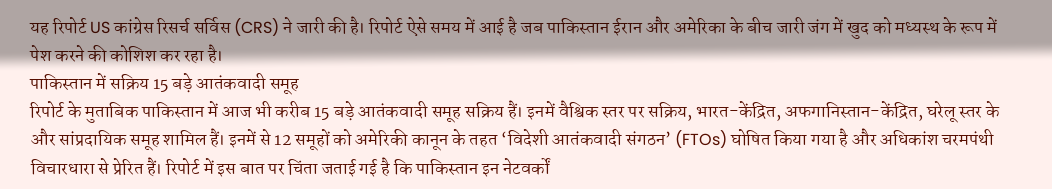यह रिपोर्ट US कांग्रेस रिसर्च सर्विस (CRS) ने जारी की है। रिपोर्ट ऐसे समय में आई है जब पाकिस्तान ईरान और अमेरिका के बीच जारी जंग में खुद को मध्यस्थ के रूप में पेश करने की कोशिश कर रहा है।
पाकिस्तान में सक्रिय 15 बड़े आतंकवादी समूह
रिपोर्ट के मुताबिक पाकिस्तान में आज भी करीब 15 बड़े आतंकवादी समूह सक्रिय हैं। इनमें वैश्विक स्तर पर सक्रिय, भारत-केंद्रित, अफगानिस्तान-केंद्रित, घरेलू स्तर के और सांप्रदायिक समूह शामिल हैं। इनमें से 12 समूहों को अमेरिकी कानून के तहत ‘विदेशी आतंकवादी संगठन’ (FTOs) घोषित किया गया है और अधिकांश चरमपंथी विचारधारा से प्रेरित हैं। रिपोर्ट में इस बात पर चिंता जताई गई है कि पाकिस्तान इन नेटवर्कों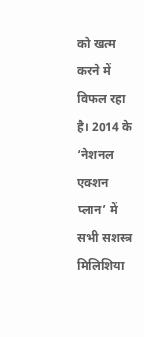को खत्म करने में विफल रहा है। 2014 के ‘नेशनल एक्शन प्लान’ में सभी सशस्त्र मिलिशिया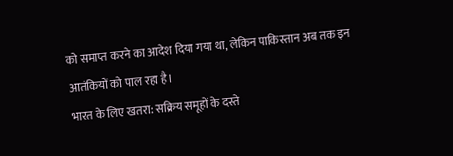को समाप्त करने का आदेश दिया गया था, लेकिन पाकिस्तान अब तक इन आतंकियों को पाल रहा है।
भारत के लिए खतरा: सक्रिय समूहों के दस्ते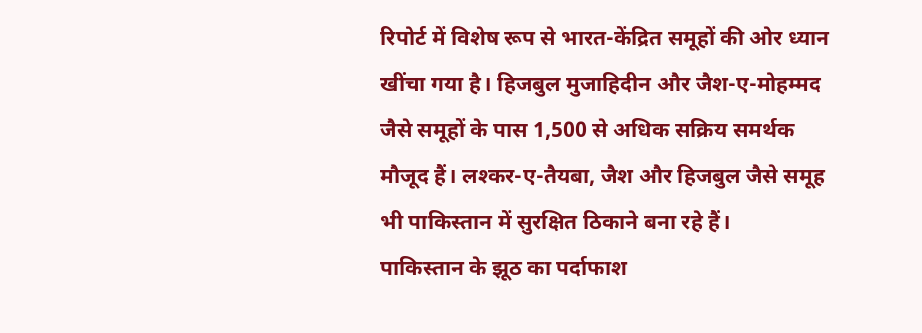रिपोर्ट में विशेष रूप से भारत-केंद्रित समूहों की ओर ध्यान खींचा गया है। हिजबुल मुजाहिदीन और जैश-ए-मोहम्मद जैसे समूहों के पास 1,500 से अधिक सक्रिय समर्थक मौजूद हैं। लश्कर-ए-तैयबा, जैश और हिजबुल जैसे समूह भी पाकिस्तान में सुरक्षित ठिकाने बना रहे हैं।
पाकिस्तान के झूठ का पर्दाफाश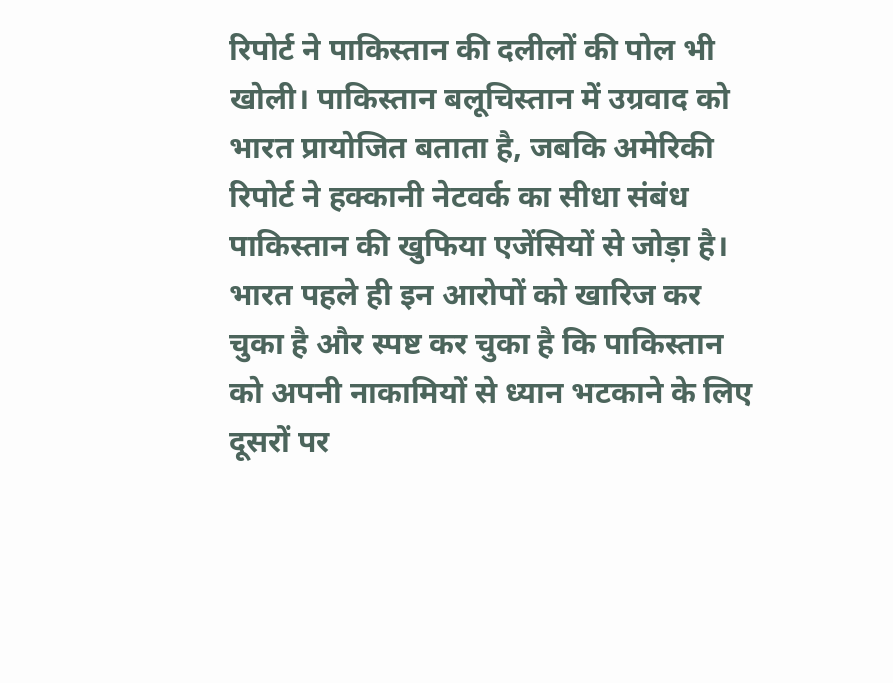रिपोर्ट ने पाकिस्तान की दलीलों की पोल भी खोली। पाकिस्तान बलूचिस्तान में उग्रवाद को भारत प्रायोजित बताता है, जबकि अमेरिकी रिपोर्ट ने हक्कानी नेटवर्क का सीधा संबंध पाकिस्तान की खुफिया एजेंसियों से जोड़ा है। भारत पहले ही इन आरोपों को खारिज कर चुका है और स्पष्ट कर चुका है कि पाकिस्तान को अपनी नाकामियों से ध्यान भटकाने के लिए दूसरों पर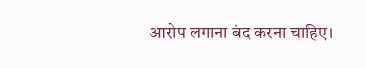आरोप लगाना बंद करना चाहिए।